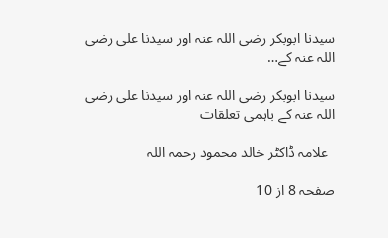سیدنا ابوبکر رضی اللہ عنہ اور سیدنا علی رضی اللہ عنہ کے…

سیدنا ابوبکر رضی اللہ عنہ اور سیدنا علی رضی اللہ عنہ کے باہمی تعلقات

  علامہ ڈاکٹر خالد محمود رحمہ اللہ

صفحہ 8 از 10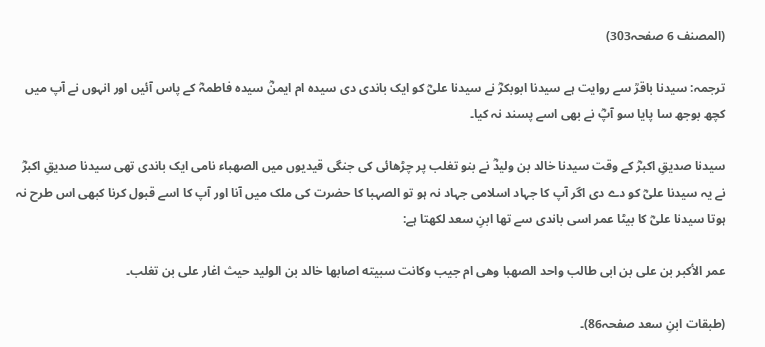(المصنف 6 صفحہ303)

ترجمہ: سیدنا باقرؒ سے روایت ہے سیدنا ابوبکرؓ نے سیدنا علیؓ کو ایک باندی دی سیدہ ام ایمنؓ سیدہ فاطمہؓ کے پاس آئیں اور انہوں نے آپ میں کچھ بوجھ سا پایا سو آپؓ نے بھی اسے پسند نہ کیا۔

سیدنا صدیقِ اکبرؓ کے وقت سیدنا خالد بن ولیدؓ نے بنو تغلب پر چڑھائی کی جنگی قیدیوں میں الصهباء نامی ایک باندی تھی سیدنا صدیقِ اکبرؓ نے یہ سیدنا علیؓ کو دے دی اگر آپ کا جہاد اسلامی جہاد نہ ہو تو الصہبا کا حضرت کی ملک میں آنا اور آپ کا اسے قبول کرنا کبھی اس طرح نہ ہوتا سیدنا علیؓ کا بیٹا عمر اسی باندی سے تھا ابنِ سعد لکھتا ہے:

عمر الأكبر بن على بن ابى طالب واحد الصهبا وهی ام جيب وكانت سبيته اصابها خالد بن الوليد حيث اغار على بن تغلب۔

(طبقات ابنِ سعد صفحہ86)۔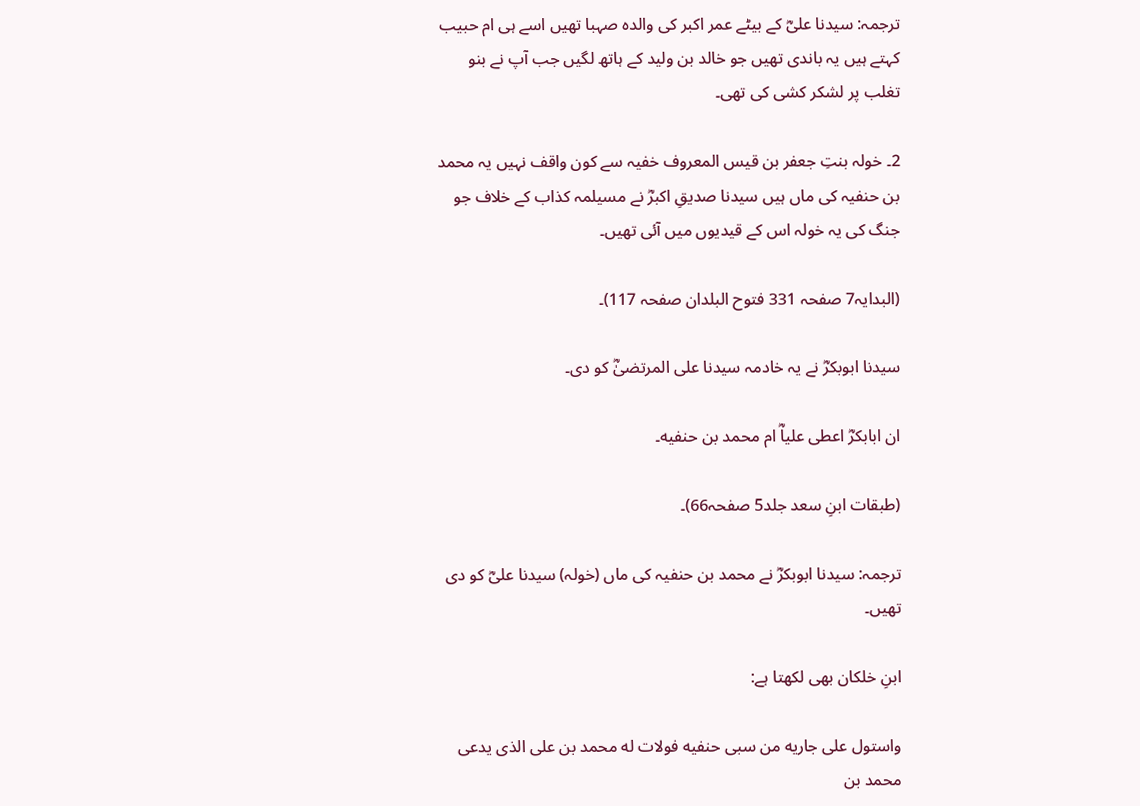ترجمہ: سیدنا علیؓ کے بیٹے عمر اکبر کی والدہ صہبا تھیں اسے ہی ام حبیب کہتے ہیں یہ باندی تھیں جو خالد بن ولید کے ہاتھ لگیں جب آپ نے بنو تغلب پر لشکر کشی کی تھی۔

2۔ خولہ بنتِ جعفر بن قیس المعروف خفیہ سے کون واقف نہیں یہ محمد بن حنفیہ کی ماں ہیں سیدنا صدیقِ اکبرؓ نے مسیلمہ کذاب کے خلاف جو جنگ کی یہ خولہ اس کے قیدیوں میں آئی تھیں۔

(البدایہ7 صفحہ 331 فتوح البلدان صفحہ 117)۔

سیدنا ابوبکرؓ نے یہ خادمہ سیدنا علی المرتضیٰؓ کو دی۔

ان ابابكرؓ اعطى علياؓ ام محمد بن حنفیه۔

(طبقات ابنِ سعد جلد5 صفحہ66)۔

ترجمہ: سیدنا ابوبکرؓ نے محمد بن حنفیہ کی ماں (خولہ) سیدنا علیؓ کو دی تھیں۔

ابنِ خلکان بھی لکھتا ہے:

واستول على جاريه من سبى حنفيه فولات له محمد بن على الذی يدعى محمد بن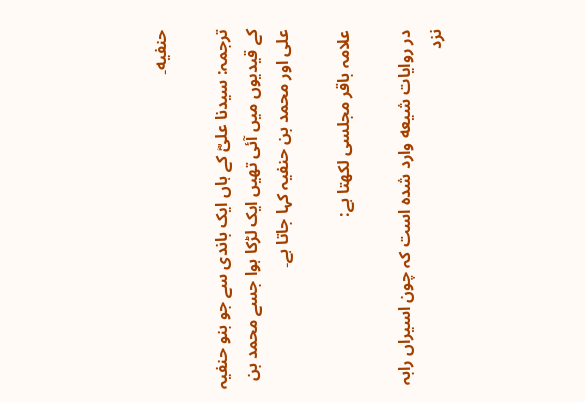حنفيه۔

ترجمہ: سیدنا علیؓ کے ہاں ایک باندی سے جو بنو حنفیہ کے قیدیوں میں آئی تھیں ایک لڑکا ہوا جسے محمد بن علی اور محمد بن حنفیہ کہا جاتا ہے۔

علامہ باقر مجلسی لکھتا ہے:

در روایات شیعه وارد شده است کہ چون اسیراں رابہ نزد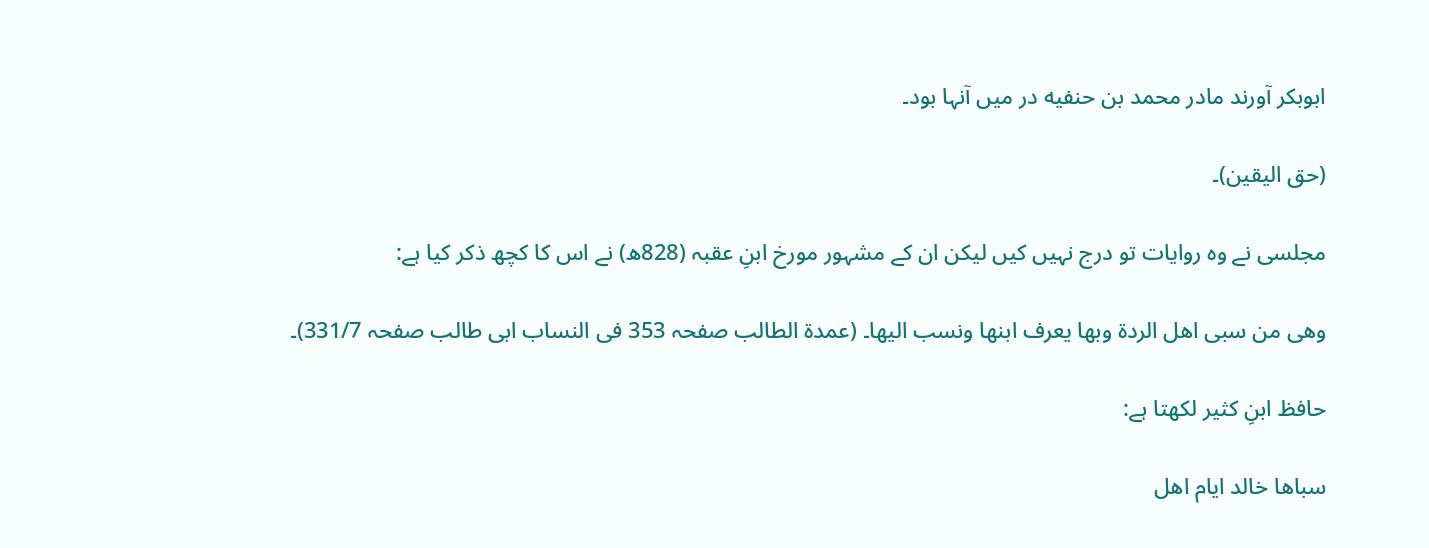ابوبکر آورند مادر محمد بن حنفیه در میں آنہا بود۔

(حق الیقین)۔

مجلسی نے وہ روایات تو درج نہیں کیں لیکن ان کے مشہور مورخ ابنِ عقبہ (828ھ) نے اس کا کچھ ذکر کیا ہے:

وهی من سبی اهل الردة وبها يعرف ابنها ونسب اليها۔ (عمدۃ الطالب صفحہ 353 فی النساب ابی طالب صفحہ 331/7)۔

حافظ ابنِ کثیر لکھتا ہے:

سباها خالد ايام اهل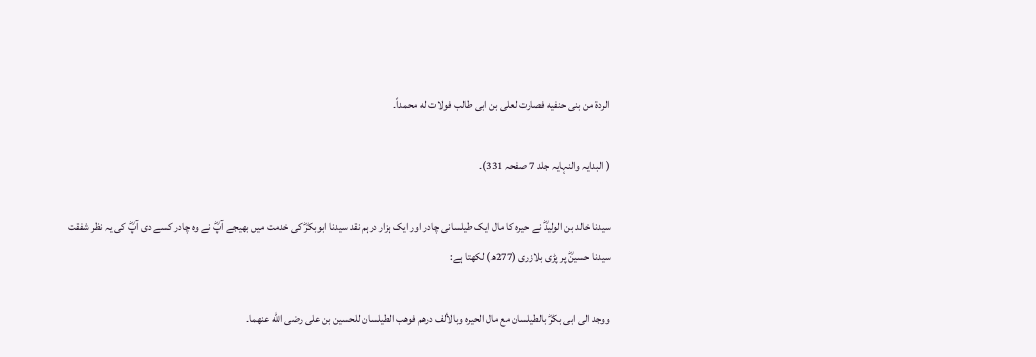الردة من بنى حنفيه فصارت لعلى بن ابى طالب فولات له محمداً۔

( البدایہ والنہایہ جلد 7 صفحہ 331)۔

سیدنا خالد بن الولیدؓ نے حیرہ کا مال ایک طیلسانی چادر اور ایک ہزار درہم نقد سیدنا ابوبکرؓ کی خدمت میں بھیجے آپؓ نے وہ چادر کسے دی آپؓ کی یہ نظر شفقت سیدنا حسینؓ پر پڑی بلازری (277ھ) لکھتا ہے:

ووجد الى ابى بكرؓ بالطيلسان مع مال الحيره وبالألف درهم فوھب الطیلسان للحسين بن على رضى الله عنهما۔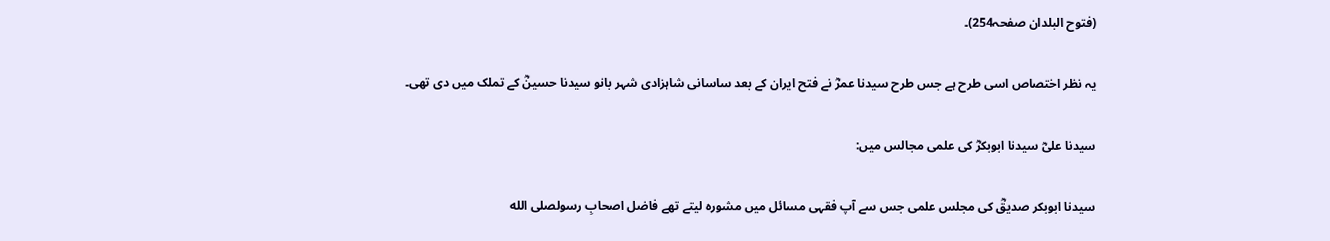(فتوح البلدان صفحہ254)۔

یہ نظر اختصاص اسی طرح ہے جس طرح سیدنا عمرؓ نے فتح ایران کے بعد ساسانی شاہزادی شہر بانو سیدنا حسینؓ کے تملک میں دی تھی۔

سیدنا علیؓ سیدنا ابوبکرؓ کی علمی مجالس میں:

سیدنا ابوبکر صدیقؓ کی مجلس علمی جس سے آپ فقہی مسائل میں مشورہ لیتے تھے فاضل اصحابِ رسولصلى الله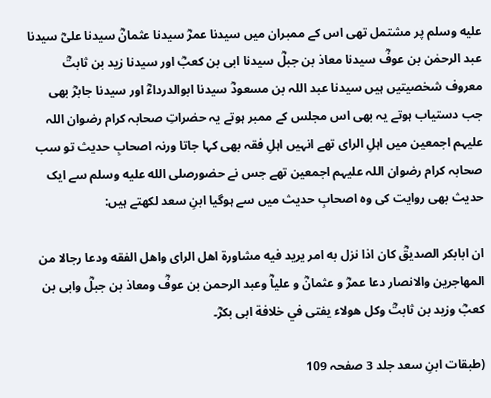عليه وسلم پر مشتمل تھی اس کے ممبران میں سیدنا عمرؓ سیدنا عثمانؓ سیدنا علیؓ سیدنا عبد الرحمٰن بن عوفؓ سیدنا معاذ بن جبلؓ سیدنا ابی بن کعبؓ اور سیدنا زید بن ثابتؓ معروف شخصیتیں ہیں سیدنا عبد اللہ بن مسعودؓ سیدنا ابوالدرداءؓ اور سیدنا جابرؓ بھی جب دستیاب ہوتے یہ بھی اس مجلس کے ممبر ہوتے یہ حضراتِ صحابہ کرام رضوان اللہ علیہم اجمعین میں اہلِ الرای تھے انہیں اہلِ فقہ بھی کہا جاتا ورنہ اصحابِ حدیث تو سب صحابہ کرام رضوان اللہ علیہم اجمعین تھے جس نے حضورصلى الله عليه وسلم سے ایک حدیث بھی روایت کی وہ اصحابِ حدیث میں سے ہوگیا ابنِ سعد لکھتے ہیں:

ان ابابكر الصديقؓ كان اذا نزل به امر يريد فيه مشاورة اهل الرای واهل الفقه ودعا رجالا من المهاجرين والانصار دعا عمرؓ و عثمانؓ و علياؓ وعبد الرحمن بن عوفؓ ومعاذ بن جبلؓ وابى بن كعبؓ وزيد بن ثابتؓ وكل هولاء يفتی في خلافة ابی بكرؓ۔

(طبقات ابنِ سعد جلد 3 صفحہ 109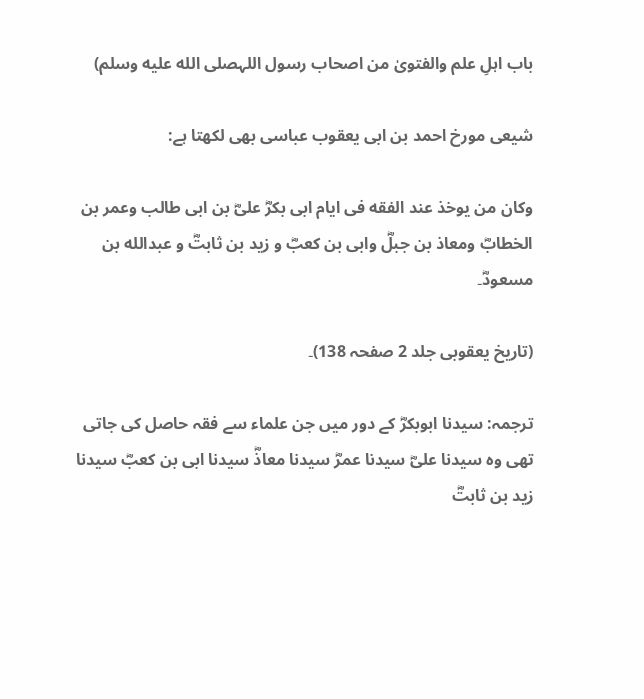باب اہلِ علم والفتویٰ من اصحاب رسول اللہصلى الله عليه وسلم)

شیعی مورخ احمد بن ابی یعقوب عباسی بھی لکھتا ہے:

وكان من يوخذ عند الفقه فی ايام ابی بكرؓ علىؓ بن ابی طالب وعمر بن الخطابؓ ومعاذ بن جبلؓ وابی بن كعبؓ و زيد بن ثابتؓ و عبدالله بن مسعودؓ۔

(تاریخ یعقوبی جلد 2 صفحہ 138)۔

ترجمہ: سیدنا ابوبکرؓ کے دور میں جن علماء سے فقہ حاصل کی جاتی تھی وہ سیدنا علیؓ سیدنا عمرؓ سیدنا معاذؓ سیدنا ابی بن کعبؓ سیدنا زید بن ثابتؓ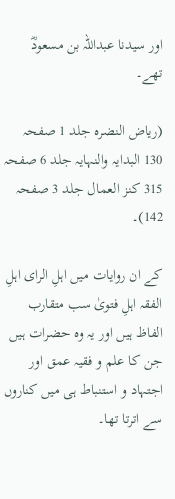اور سیدنا عبداللہ بن مسعودؓ تھے۔

(ریاض النضرہ جلد 1 صفحہ 130 البدایہ والنہایہ جلد 6 صفحہ 315 کنز العمال جلد 3 صفحہ 142)۔

کے ان روایات میں اہلِ الرای اہلِ الفقہ اہلِ فتویٰ سب متقارب الفاظ ہیں اور یہ وہ حضرات ہیں جن کا علم و فقیہ عمق اور اجتہاد و استنباط ہی میں کناروں سے اترتا تھا۔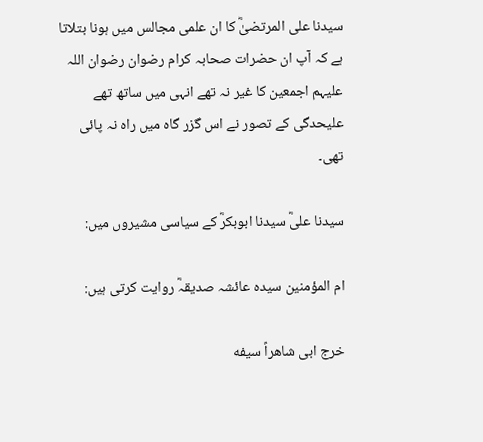سیدنا علی المرتضیٰؓ کا ان علمی مجالس میں ہونا بتلاتا ہے کہ آپ ان حضرات صحابہ کرام رضوان رضوان اللہ علیہم اجمعین کا غیر نہ تھے انہی میں ساتھ تھے علیحدگی کے تصور نے اس گزر گاہ میں راہ نہ پاںٔی تھی۔

سیدنا علیؓ سیدنا ابوبکرؓ کے سیاسی مشیروں میں:

ام المؤمنین سیدہ عائشہ صدیقہؓ روایت کرتی ہیں:

خرج ابى شاهراً سيفه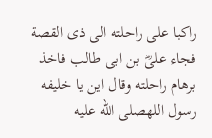راكبا على راحلته الى ذى القصة فجاء علىؓ بن ابى طالب فاخذ برھام راحلته وقال اين يا خليفه رسول اللهصلى الله عليه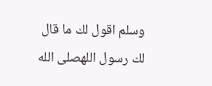وسلم اقول لك ما قال لك رسول اللهصلى الله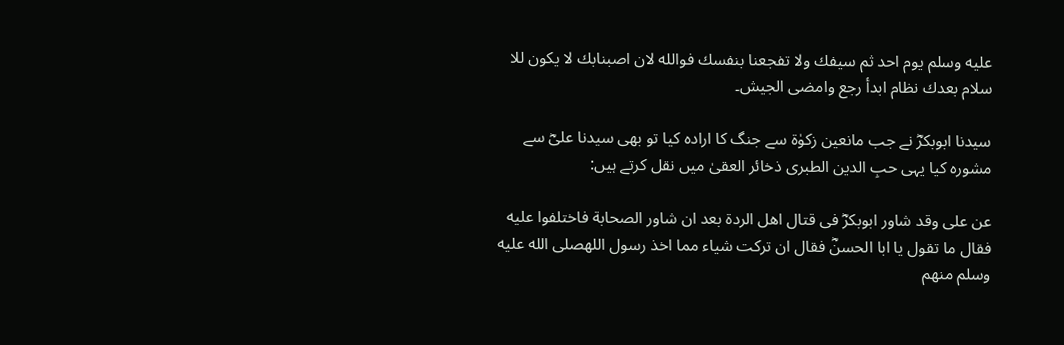عليه وسلم يوم احد ثم سيفك ولا تفجعنا بنفسك فوالله لان اصبنابك لا يكون للا سلام بعدك نظام ابدأ رجع وامضى الجيش۔

سیدنا ابوبکرؓ نے جب مانعین زکوٰۃ سے جنگ کا ارادہ کیا تو بھی سیدنا علیؓ سے مشورہ کیا یہی حبِ الدین الطبری ذخائر العقیٰ میں نقل کرتے ہیں:

عن على وقد شاور ابوبكرؓ فی قتال اهل الردة بعد ان شاور الصحابة فاختلفوا عليه فقال ما تقول يا ابا الحسنؓ فقال ان تركت شياء مما اخذ رسول اللهصلى الله عليه وسلم منهم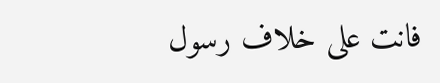فانت على خلاف رسول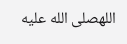اللهصلى الله عليه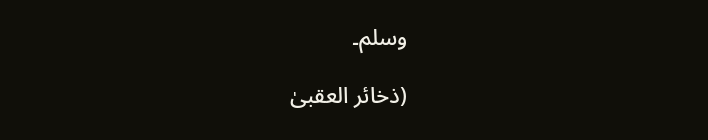وسلم۔

(ذخائر العقبیٰ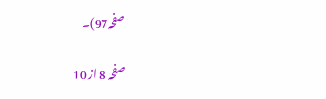صفحہ97)۔

صفحہ 8 از 10